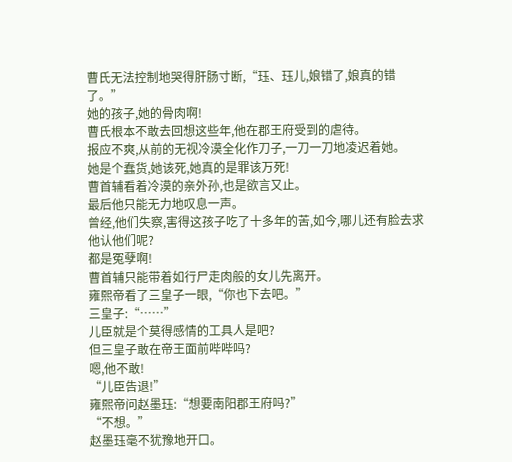曹氏无法控制地哭得肝肠寸断,“珏、珏儿,娘错了,娘真的错了。”
她的孩子,她的骨肉啊!
曹氏根本不敢去回想这些年,他在郡王府受到的虐待。
报应不爽,从前的无视冷漠全化作刀子,一刀一刀地凌迟着她。
她是个蠢货,她该死,她真的是罪该万死!
曹首辅看着冷漠的亲外孙,也是欲言又止。
最后他只能无力地叹息一声。
曾经,他们失察,害得这孩子吃了十多年的苦,如今,哪儿还有脸去求他认他们呢?
都是冤孽啊!
曹首辅只能带着如行尸走肉般的女儿先离开。
雍熙帝看了三皇子一眼,“你也下去吧。”
三皇子:“……”
儿臣就是个莫得感情的工具人是吧?
但三皇子敢在帝王面前哔哔吗?
嗯,他不敢!
“儿臣告退!”
雍熙帝问赵墨珏:“想要南阳郡王府吗?”
“不想。”
赵墨珏毫不犹豫地开口。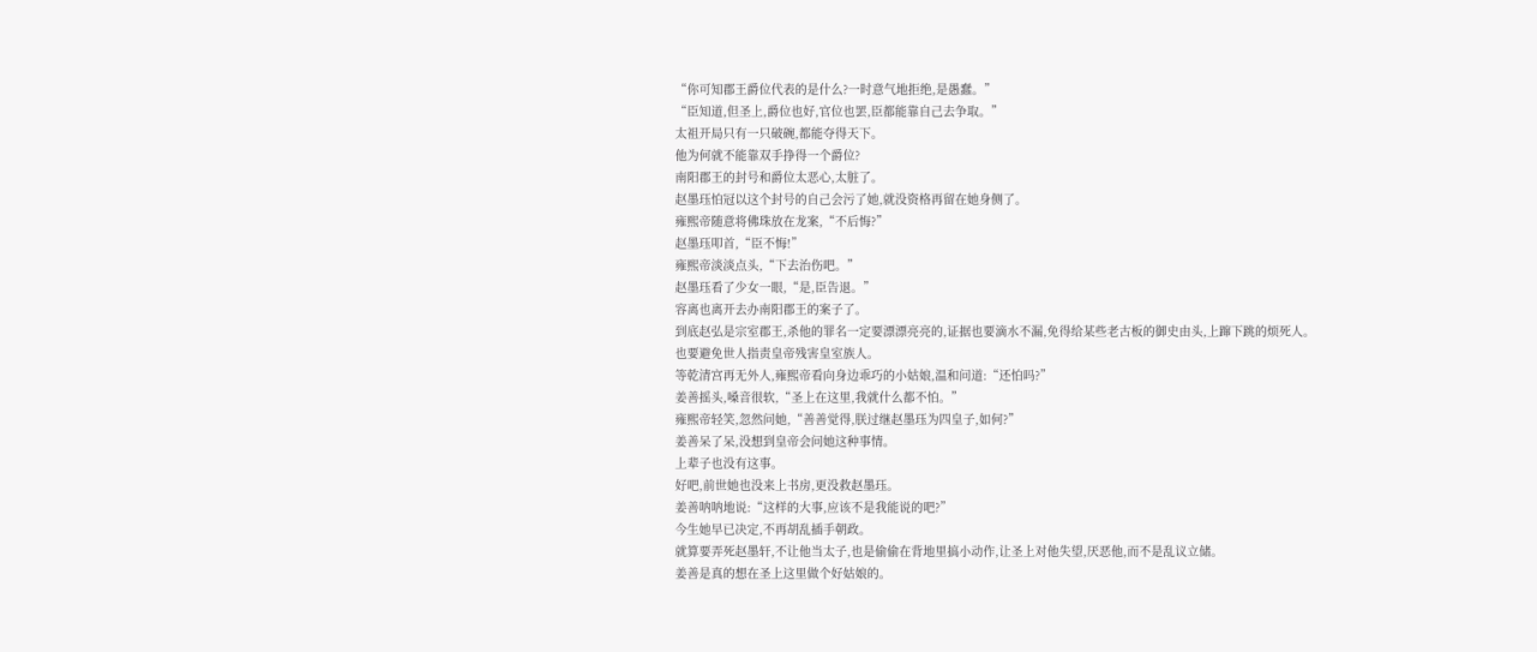“你可知郡王爵位代表的是什么?一时意气地拒绝,是愚蠢。”
“臣知道,但圣上,爵位也好,官位也罢,臣都能靠自己去争取。”
太祖开局只有一只破碗,都能夺得天下。
他为何就不能靠双手挣得一个爵位?
南阳郡王的封号和爵位太恶心,太脏了。
赵墨珏怕冠以这个封号的自己会污了她,就没资格再留在她身侧了。
雍熙帝随意将佛珠放在龙案,“不后悔?”
赵墨珏叩首,“臣不悔!”
雍熙帝淡淡点头,“下去治伤吧。”
赵墨珏看了少女一眼,“是,臣告退。”
容离也离开去办南阳郡王的案子了。
到底赵弘是宗室郡王,杀他的罪名一定要漂漂亮亮的,证据也要滴水不漏,免得给某些老古板的御史由头,上蹿下跳的烦死人。
也要避免世人指责皇帝残害皇室族人。
等乾清宫再无外人,雍熙帝看向身边乖巧的小姑娘,温和问道:“还怕吗?”
姜善摇头,嗓音很软,“圣上在这里,我就什么都不怕。”
雍熙帝轻笑,忽然问她,“善善觉得,朕过继赵墨珏为四皇子,如何?”
姜善呆了呆,没想到皇帝会问她这种事情。
上辈子也没有这事。
好吧,前世她也没来上书房,更没救赵墨珏。
姜善呐呐地说:“这样的大事,应该不是我能说的吧?”
今生她早已决定,不再胡乱插手朝政。
就算要弄死赵墨轩,不让他当太子,也是偷偷在背地里搞小动作,让圣上对他失望,厌恶他,而不是乱议立储。
姜善是真的想在圣上这里做个好姑娘的。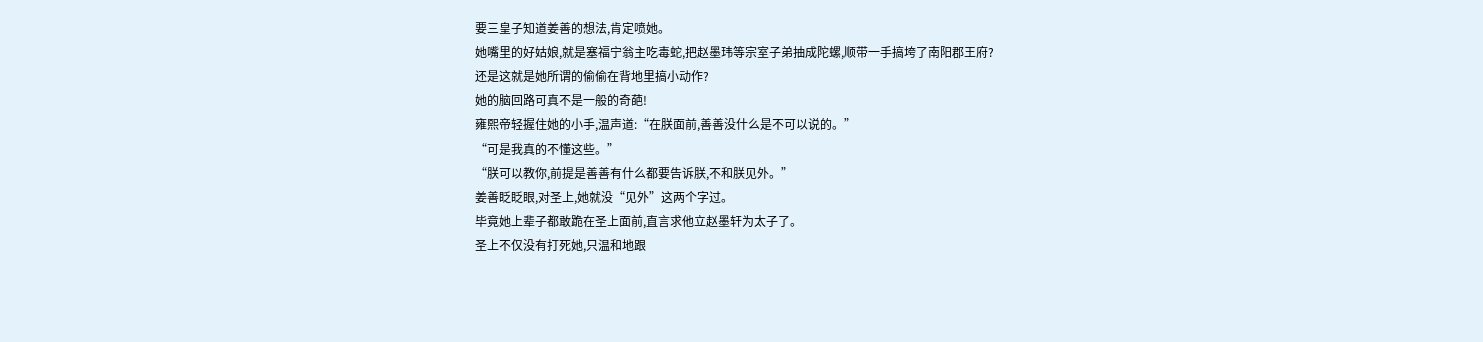要三皇子知道姜善的想法,肯定喷她。
她嘴里的好姑娘,就是塞福宁翁主吃毒蛇,把赵墨玮等宗室子弟抽成陀螺,顺带一手搞垮了南阳郡王府?
还是这就是她所谓的偷偷在背地里搞小动作?
她的脑回路可真不是一般的奇葩!
雍熙帝轻握住她的小手,温声道:“在朕面前,善善没什么是不可以说的。”
“可是我真的不懂这些。”
“朕可以教你,前提是善善有什么都要告诉朕,不和朕见外。”
姜善眨眨眼,对圣上,她就没“见外”这两个字过。
毕竟她上辈子都敢跪在圣上面前,直言求他立赵墨轩为太子了。
圣上不仅没有打死她,只温和地跟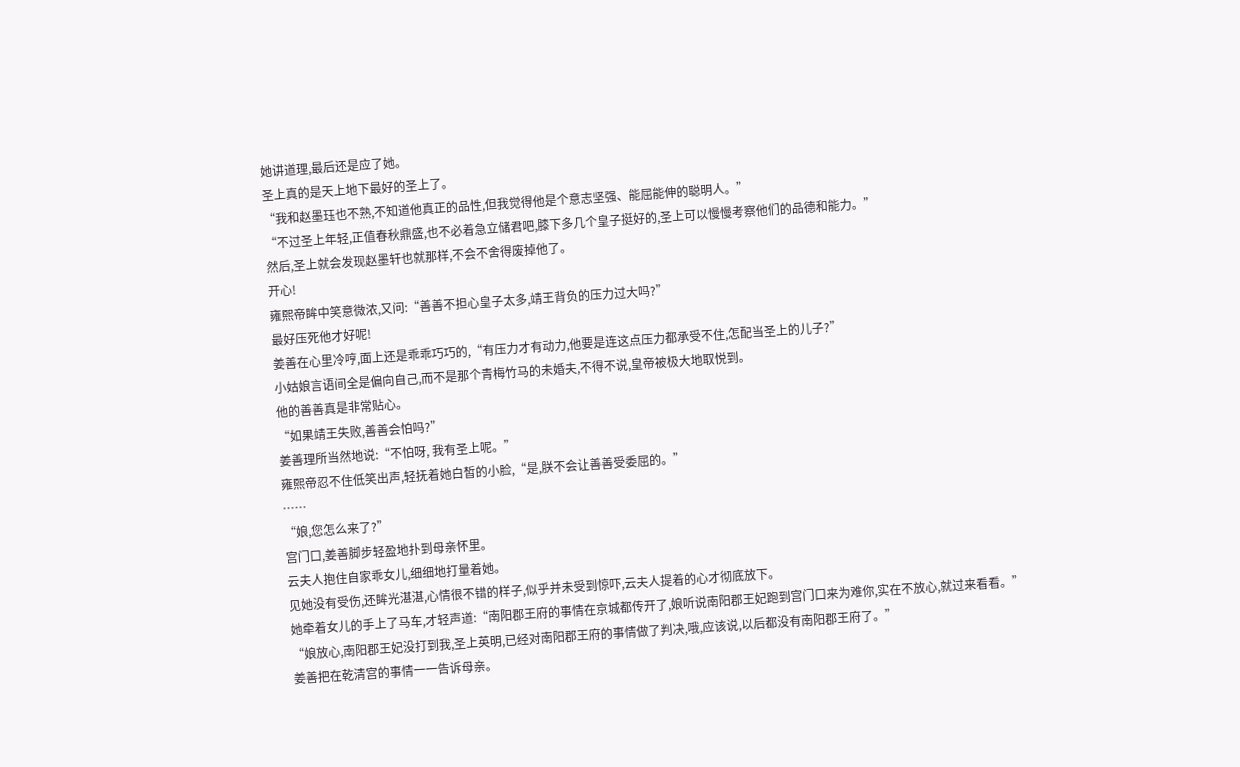她讲道理,最后还是应了她。
圣上真的是天上地下最好的圣上了。
“我和赵墨珏也不熟,不知道他真正的品性,但我觉得他是个意志坚强、能屈能伸的聪明人。”
“不过圣上年轻,正值春秋鼎盛,也不必着急立储君吧,膝下多几个皇子挺好的,圣上可以慢慢考察他们的品德和能力。”
然后,圣上就会发现赵墨轩也就那样,不会不舍得废掉他了。
开心!
雍熙帝眸中笑意微浓,又问:“善善不担心皇子太多,靖王背负的压力过大吗?”
最好压死他才好呢!
姜善在心里冷哼,面上还是乖乖巧巧的,“有压力才有动力,他要是连这点压力都承受不住,怎配当圣上的儿子?”
小姑娘言语间全是偏向自己,而不是那个青梅竹马的未婚夫,不得不说,皇帝被极大地取悦到。
他的善善真是非常贴心。
“如果靖王失败,善善会怕吗?”
姜善理所当然地说:“不怕呀, 我有圣上呢。”
雍熙帝忍不住低笑出声,轻抚着她白皙的小脸,“是,朕不会让善善受委屈的。”
……
“娘,您怎么来了?”
宫门口,姜善脚步轻盈地扑到母亲怀里。
云夫人抱住自家乖女儿,细细地打量着她。
见她没有受伤,还眸光湛湛,心情很不错的样子,似乎并未受到惊吓,云夫人提着的心才彻底放下。
她牵着女儿的手上了马车,才轻声道:“南阳郡王府的事情在京城都传开了,娘听说南阳郡王妃跑到宫门口来为难你,实在不放心,就过来看看。”
“娘放心,南阳郡王妃没打到我,圣上英明,已经对南阳郡王府的事情做了判决,哦,应该说,以后都没有南阳郡王府了。”
姜善把在乾清宫的事情一一告诉母亲。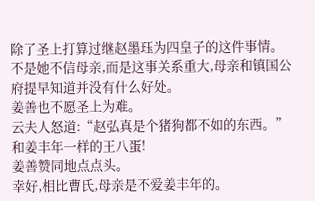除了圣上打算过继赵墨珏为四皇子的这件事情。
不是她不信母亲,而是这事关系重大,母亲和镇国公府提早知道并没有什么好处。
姜善也不愿圣上为难。
云夫人怒道:“赵弘真是个猪狗都不如的东西。”
和姜丰年一样的王八蛋!
姜善赞同地点点头。
幸好,相比曹氏,母亲是不爱姜丰年的。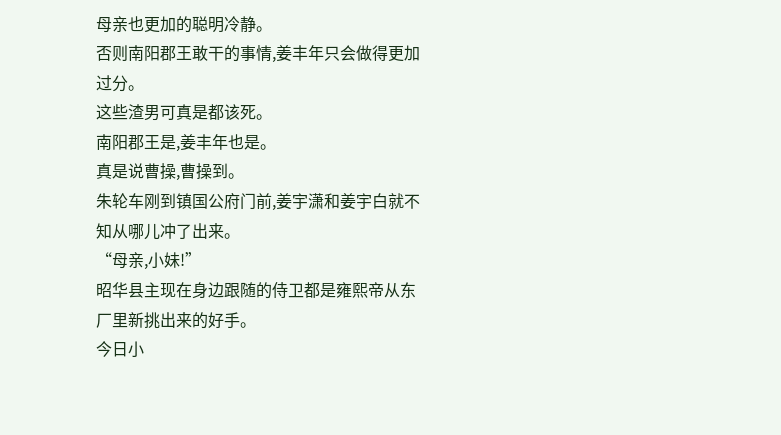母亲也更加的聪明冷静。
否则南阳郡王敢干的事情,姜丰年只会做得更加过分。
这些渣男可真是都该死。
南阳郡王是,姜丰年也是。
真是说曹操,曹操到。
朱轮车刚到镇国公府门前,姜宇潇和姜宇白就不知从哪儿冲了出来。
“母亲,小妹!”
昭华县主现在身边跟随的侍卫都是雍熙帝从东厂里新挑出来的好手。
今日小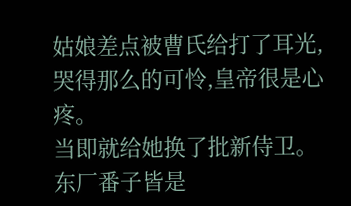姑娘差点被曹氏给打了耳光,哭得那么的可怜,皇帝很是心疼。
当即就给她换了批新侍卫。
东厂番子皆是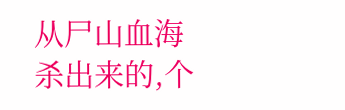从尸山血海杀出来的,个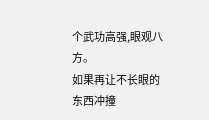个武功高强,眼观八方。
如果再让不长眼的东西冲撞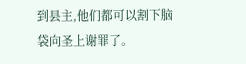到县主,他们都可以割下脑袋向圣上谢罪了。